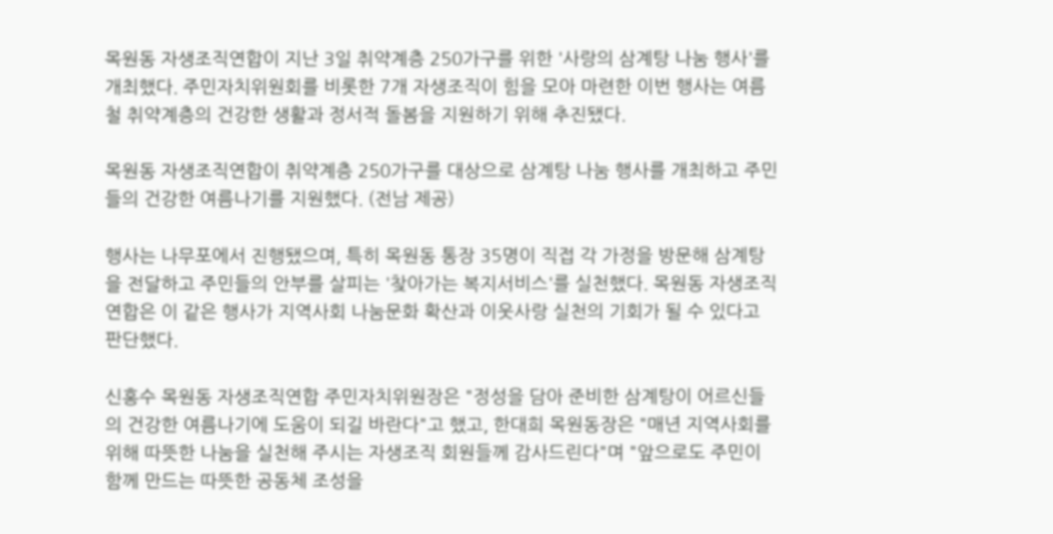목원동 자생조직연합이 지난 3일 취약계층 250가구를 위한 '사랑의 삼계탕 나눔 행사'를 개최했다. 주민자치위원회를 비롯한 7개 자생조직이 힘을 모아 마련한 이번 행사는 여름철 취약계층의 건강한 생활과 정서적 돌봄을 지원하기 위해 추진됐다.

목원동 자생조직연합이 취약계층 250가구를 대상으로 삼계탕 나눔 행사를 개최하고 주민들의 건강한 여름나기를 지원했다. (전남 제공)

행사는 나무포에서 진행됐으며, 특히 목원동 통장 35명이 직접 각 가정을 방문해 삼계탕을 전달하고 주민들의 안부를 살피는 '찾아가는 복지서비스'를 실천했다. 목원동 자생조직연합은 이 같은 행사가 지역사회 나눔문화 확산과 이웃사랑 실천의 기회가 될 수 있다고 판단했다.

신홍수 목원동 자생조직연합 주민자치위원장은 "정성을 담아 준비한 삼계탕이 어르신들의 건강한 여름나기에 도움이 되길 바란다"고 했고, 한대희 목원동장은 "매년 지역사회를 위해 따뜻한 나눔을 실천해 주시는 자생조직 회원들께 감사드린다"며 "앞으로도 주민이 함께 만드는 따뜻한 공동체 조성을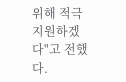위해 적극 지원하겠다"고 전했다.